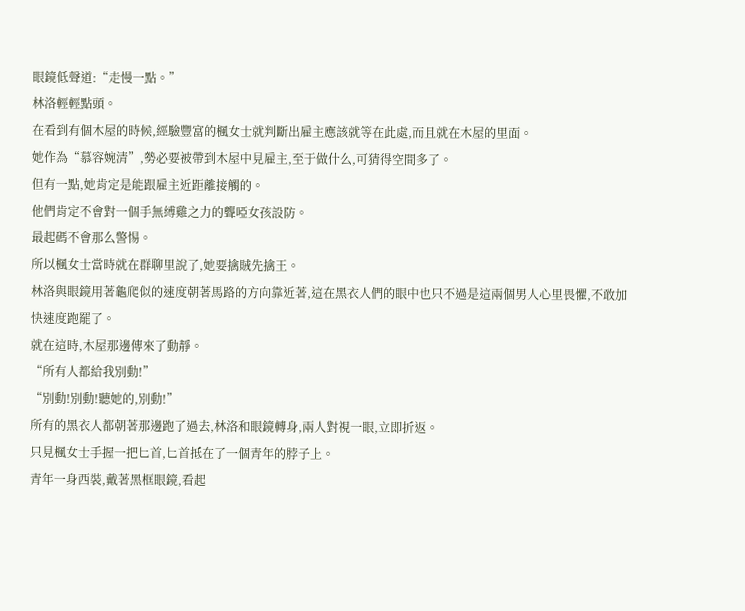眼鏡低聲道:“走慢一點。”
林洛輕輕點頭。
在看到有個木屋的時候,經驗豐富的楓女士就判斷出雇主應該就等在此處,而且就在木屋的里面。
她作為“慕容婉清”,勢必要被帶到木屋中見雇主,至于做什么,可猜得空間多了。
但有一點,她肯定是能跟雇主近距離接觸的。
他們肯定不會對一個手無縛雞之力的聾啞女孩設防。
最起碼不會那么警惕。
所以楓女士當時就在群聊里說了,她要擒賊先擒王。
林洛與眼鏡用著龜爬似的速度朝著馬路的方向靠近著,這在黑衣人們的眼中也只不過是這兩個男人心里畏懼,不敢加快速度跑罷了。
就在這時,木屋那邊傳來了動靜。
“所有人都給我別動!”
“別動!別動!聽她的,別動!”
所有的黑衣人都朝著那邊跑了過去,林洛和眼鏡轉身,兩人對視一眼,立即折返。
只見楓女士手握一把匕首,匕首抵在了一個青年的脖子上。
青年一身西裝,戴著黑框眼鏡,看起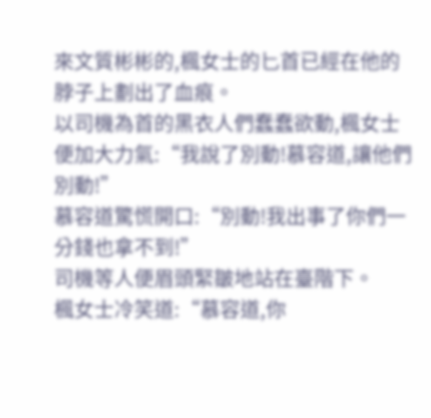來文質彬彬的,楓女士的匕首已經在他的脖子上劃出了血痕。
以司機為首的黑衣人們蠢蠢欲動,楓女士便加大力氣:“我說了別動!慕容道,讓他們別動!”
慕容道驚慌開口:“別動!我出事了你們一分錢也拿不到!”
司機等人便眉頭緊皺地站在臺階下。
楓女士冷笑道:“慕容道,你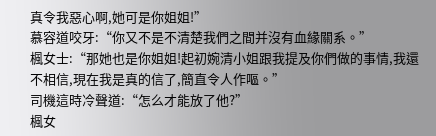真令我惡心啊,她可是你姐姐!”
慕容道咬牙:“你又不是不清楚我們之間并沒有血緣關系。”
楓女士:“那她也是你姐姐!起初婉清小姐跟我提及你們做的事情,我還不相信,現在我是真的信了,簡直令人作嘔。”
司機這時冷聲道:“怎么才能放了他?”
楓女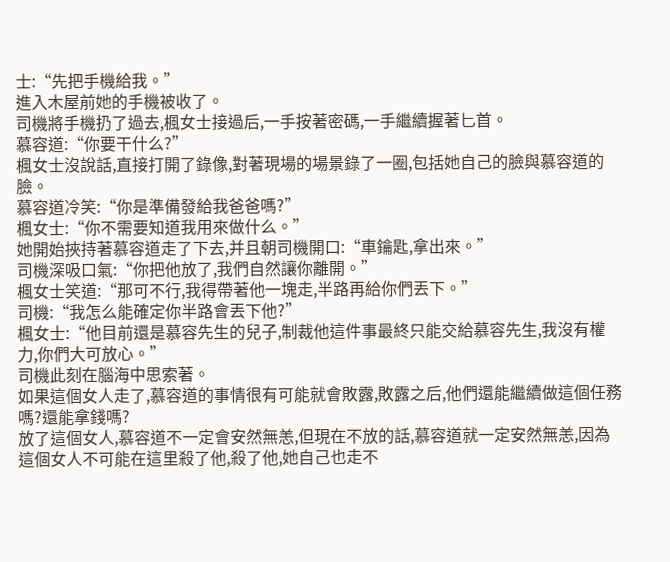士:“先把手機給我。”
進入木屋前她的手機被收了。
司機將手機扔了過去,楓女士接過后,一手按著密碼,一手繼續握著匕首。
慕容道:“你要干什么?”
楓女士沒說話,直接打開了錄像,對著現場的場景錄了一圈,包括她自己的臉與慕容道的臉。
慕容道冷笑:“你是準備發給我爸爸嗎?”
楓女士:“你不需要知道我用來做什么。”
她開始挾持著慕容道走了下去,并且朝司機開口:“車鑰匙,拿出來。”
司機深吸口氣:“你把他放了,我們自然讓你離開。”
楓女士笑道:“那可不行,我得帶著他一塊走,半路再給你們丟下。”
司機:“我怎么能確定你半路會丟下他?”
楓女士:“他目前還是慕容先生的兒子,制裁他這件事最終只能交給慕容先生,我沒有權力,你們大可放心。”
司機此刻在腦海中思索著。
如果這個女人走了,慕容道的事情很有可能就會敗露,敗露之后,他們還能繼續做這個任務嗎?還能拿錢嗎?
放了這個女人,慕容道不一定會安然無恙,但現在不放的話,慕容道就一定安然無恙,因為這個女人不可能在這里殺了他,殺了他,她自己也走不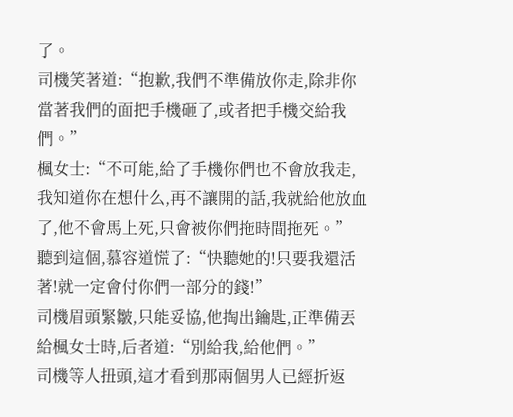了。
司機笑著道:“抱歉,我們不準備放你走,除非你當著我們的面把手機砸了,或者把手機交給我們。”
楓女士:“不可能,給了手機你們也不會放我走,我知道你在想什么,再不讓開的話,我就給他放血了,他不會馬上死,只會被你們拖時間拖死。”
聽到這個,慕容道慌了:“快聽她的!只要我還活著!就一定會付你們一部分的錢!”
司機眉頭緊皺,只能妥協,他掏出鑰匙,正準備丟給楓女士時,后者道:“別給我,給他們。”
司機等人扭頭,這才看到那兩個男人已經折返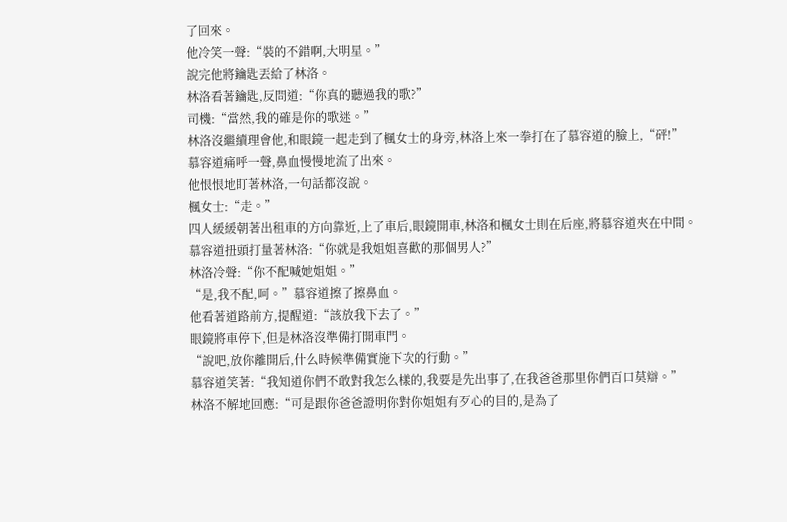了回來。
他冷笑一聲:“裝的不錯啊,大明星。”
說完他將鑰匙丟給了林洛。
林洛看著鑰匙,反問道:“你真的聽過我的歌?”
司機:“當然,我的確是你的歌迷。”
林洛沒繼續理會他,和眼鏡一起走到了楓女士的身旁,林洛上來一拳打在了慕容道的臉上,“砰!”
慕容道痛呼一聲,鼻血慢慢地流了出來。
他恨恨地盯著林洛,一句話都沒說。
楓女士:“走。”
四人緩緩朝著出租車的方向靠近,上了車后,眼鏡開車,林洛和楓女士則在后座,將慕容道夾在中間。
慕容道扭頭打量著林洛:“你就是我姐姐喜歡的那個男人?”
林洛冷聲:“你不配喊她姐姐。”
“是,我不配,呵。”慕容道擦了擦鼻血。
他看著道路前方,提醒道:“該放我下去了。”
眼鏡將車停下,但是林洛沒準備打開車門。
“說吧,放你離開后,什么時候準備實施下次的行動。”
慕容道笑著:“我知道你們不敢對我怎么樣的,我要是先出事了,在我爸爸那里你們百口莫辯。”
林洛不解地回應:“可是跟你爸爸證明你對你姐姐有歹心的目的,是為了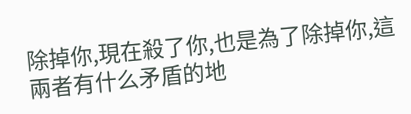除掉你,現在殺了你,也是為了除掉你,這兩者有什么矛盾的地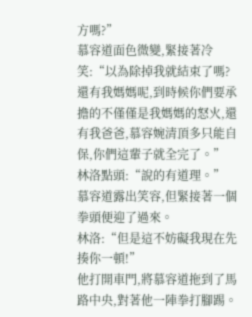方嗎?”
慕容道面色微變,緊接著冷笑:“以為除掉我就結束了嗎?還有我媽媽呢,到時候你們要承擔的不僅僅是我媽媽的怒火,還有我爸爸,慕容婉清頂多只能自保,你們這輩子就全完了。”
林洛點頭:“說的有道理。”
慕容道露出笑容,但緊接著一個拳頭便迎了過來。
林洛:“但是這不妨礙我現在先揍你一頓!”
他打開車門,將慕容道拖到了馬路中央,對著他一陣拳打腳踢。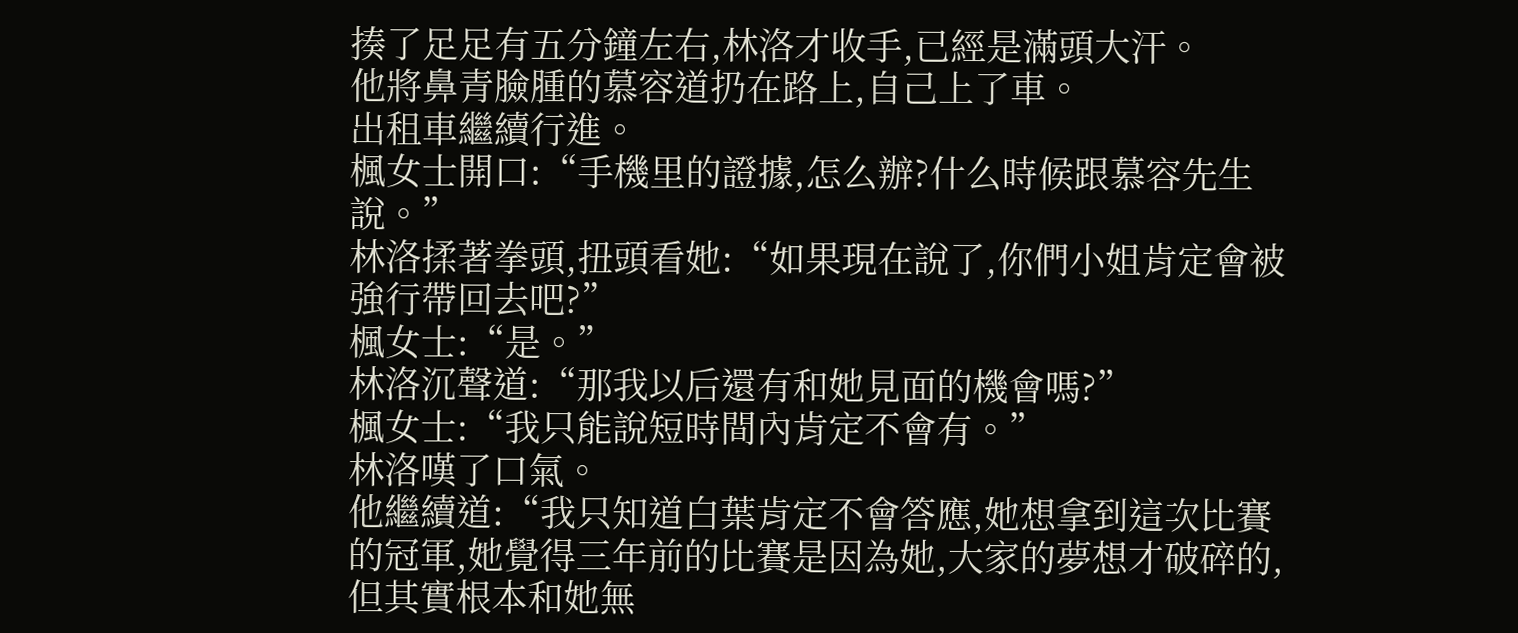揍了足足有五分鐘左右,林洛才收手,已經是滿頭大汗。
他將鼻青臉腫的慕容道扔在路上,自己上了車。
出租車繼續行進。
楓女士開口:“手機里的證據,怎么辦?什么時候跟慕容先生說。”
林洛揉著拳頭,扭頭看她:“如果現在說了,你們小姐肯定會被強行帶回去吧?”
楓女士:“是。”
林洛沉聲道:“那我以后還有和她見面的機會嗎?”
楓女士:“我只能說短時間內肯定不會有。”
林洛嘆了口氣。
他繼續道:“我只知道白葉肯定不會答應,她想拿到這次比賽的冠軍,她覺得三年前的比賽是因為她,大家的夢想才破碎的,但其實根本和她無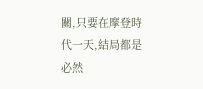關,只要在摩登時代一天,結局都是必然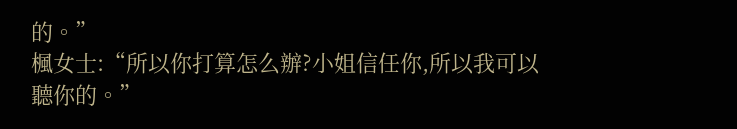的。”
楓女士:“所以你打算怎么辦?小姐信任你,所以我可以聽你的。”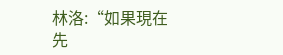林洛:“如果現在先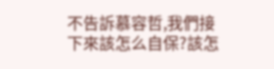不告訴慕容哲,我們接下來該怎么自保?該怎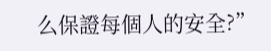么保證每個人的安全?”